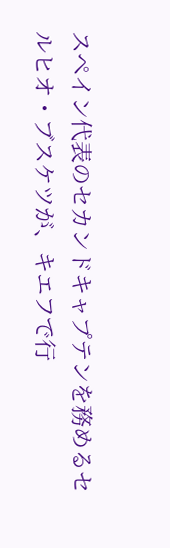スペイン代表のセカンドキャプテンを務めるセルヒオ・ブスケツが、キエフで行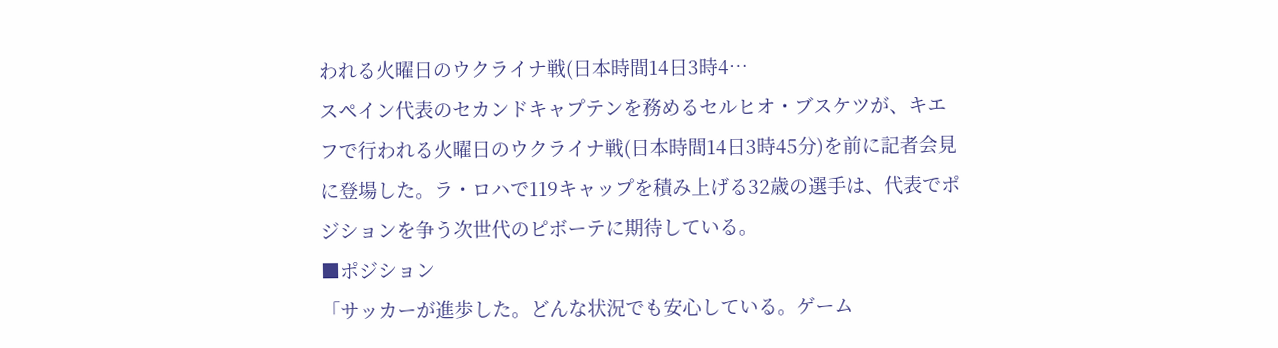われる火曜日のウクライナ戦(日本時間14日3時4…
スペイン代表のセカンドキャプテンを務めるセルヒオ・ブスケツが、キエフで行われる火曜日のウクライナ戦(日本時間14日3時45分)を前に記者会見に登場した。ラ・ロハで119キャップを積み上げる32歳の選手は、代表でポジションを争う次世代のピボーテに期待している。
■ポジション
「サッカーが進歩した。どんな状況でも安心している。ゲーム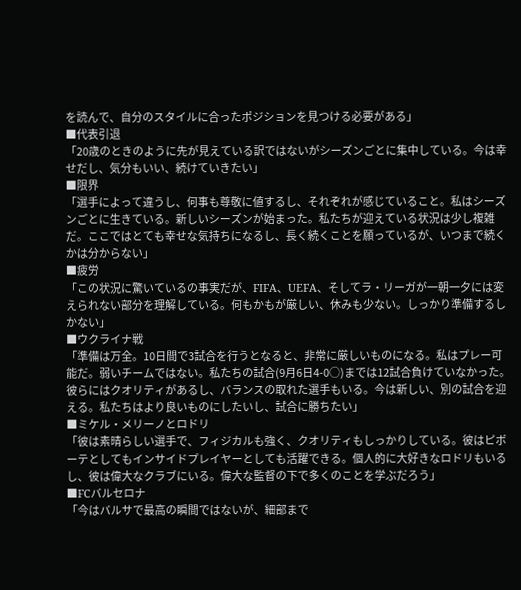を読んで、自分のスタイルに合ったポジションを見つける必要がある」
■代表引退
「20歳のときのように先が見えている訳ではないがシーズンごとに集中している。今は幸せだし、気分もいい、続けていきたい」
■限界
「選手によって違うし、何事も尊敬に値するし、それぞれが感じていること。私はシーズンごとに生きている。新しいシーズンが始まった。私たちが迎えている状況は少し複雑だ。ここではとても幸せな気持ちになるし、長く続くことを願っているが、いつまで続くかは分からない」
■疲労
「この状況に驚いているの事実だが、FIFA、UEFA、そしてラ・リーガが一朝一夕には変えられない部分を理解している。何もかもが厳しい、休みも少ない。しっかり準備するしかない」
■ウクライナ戦
「準備は万全。10日間で3試合を行うとなると、非常に厳しいものになる。私はプレー可能だ。弱いチームではない。私たちの試合(9月6日4-0○)までは12試合負けていなかった。彼らにはクオリティがあるし、バランスの取れた選手もいる。今は新しい、別の試合を迎える。私たちはより良いものにしたいし、試合に勝ちたい」
■ミケル・メリーノとロドリ
「彼は素晴らしい選手で、フィジカルも強く、クオリティもしっかりしている。彼はピボーテとしてもインサイドプレイヤーとしても活躍できる。個人的に大好きなロドリもいるし、彼は偉大なクラブにいる。偉大な監督の下で多くのことを学ぶだろう」
■FCバルセロナ
「今はバルサで最高の瞬間ではないが、細部まで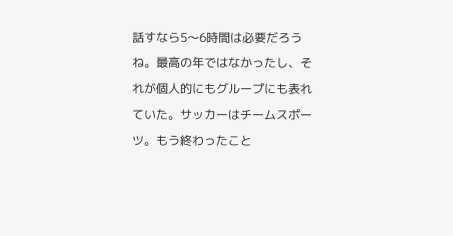話すなら5〜6時間は必要だろうね。最高の年ではなかったし、それが個人的にもグループにも表れていた。サッカーはチームスポーツ。もう終わったこと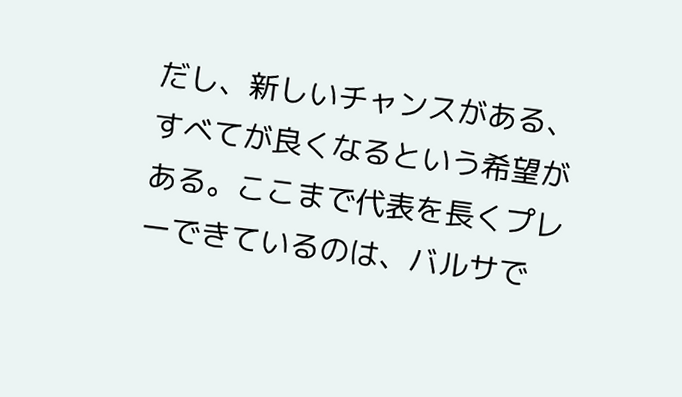だし、新しいチャンスがある、すべてが良くなるという希望がある。ここまで代表を長くプレーできているのは、バルサで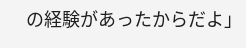の経験があったからだよ」